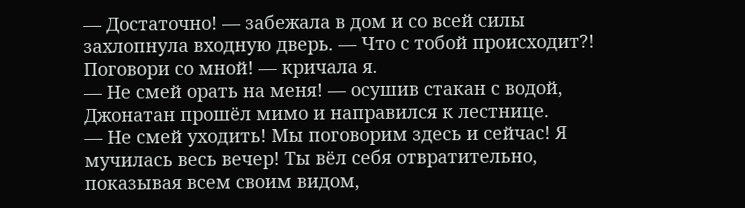— Достаточно! — забежала в дом и со всей силы захлопнула входную дверь. — Что с тобой происходит?! Поговори со мной! — кричала я.
— Не смей орать на меня! — осушив стакан с водой, Джонатан прошёл мимо и направился к лестнице.
— Не смей уходить! Мы поговорим здесь и сейчас! Я мучилась весь вечер! Ты вёл себя отвратительно, показывая всем своим видом,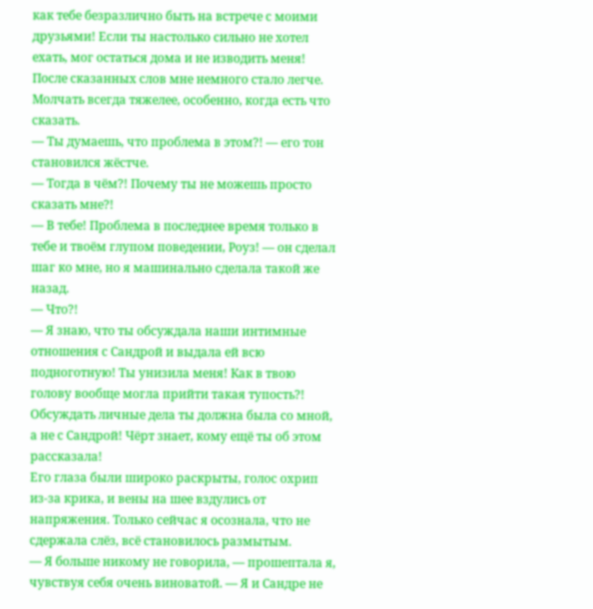как тебе безразлично быть на встрече с моими друзьями! Если ты настолько сильно не хотел ехать, мог остаться дома и не изводить меня!
После сказанных слов мне немного стало легче. Молчать всегда тяжелее, особенно, когда есть что сказать.
— Ты думаешь, что проблема в этом?! — его тон становился жёстче.
— Тогда в чём?! Почему ты не можешь просто сказать мне?!
— В тебе! Проблема в последнее время только в тебе и твоём глупом поведении, Роуз! — он сделал шаг ко мне, но я машинально сделала такой же назад.
— Что?!
— Я знаю, что ты обсуждала наши интимные отношения с Сандрой и выдала ей всю подноготную! Ты унизила меня! Как в твою голову вообще могла прийти такая тупость?! Обсуждать личные дела ты должна была со мной, а не с Сандрой! Чёрт знает, кому ещё ты об этом рассказала!
Его глаза были широко раскрыты, голос охрип из-за крика, и вены на шее вздулись от напряжения. Только сейчас я осознала, что не сдержала слёз, всё становилось размытым.
— Я больше никому не говорила, — прошептала я, чувствуя себя очень виноватой. — Я и Сандре не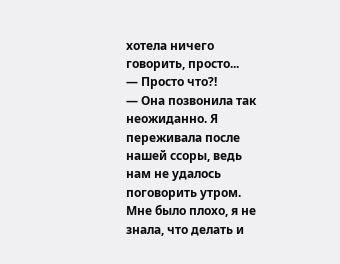хотела ничего говорить, просто...
— Просто что?!
— Она позвонила так неожиданно. Я переживала после нашей ссоры, ведь нам не удалось поговорить утром. Мне было плохо, я не знала, что делать и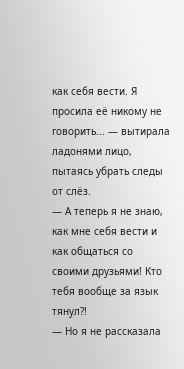как себя вести. Я просила её никому не говорить... — вытирала ладонями лицо, пытаясь убрать следы от слёз.
— А теперь я не знаю, как мне себя вести и как общаться со своими друзьями! Кто тебя вообще за язык тянул?!
— Но я не рассказала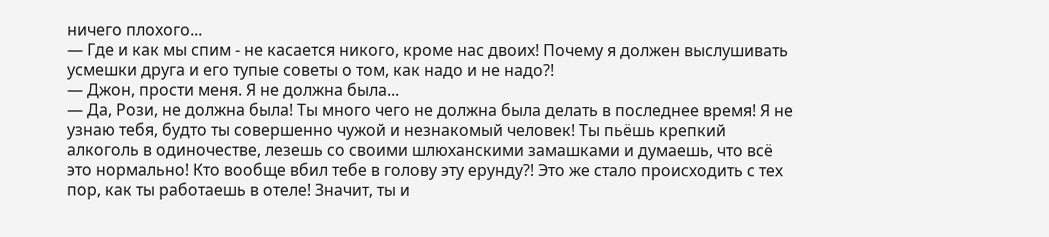ничего плохого...
— Где и как мы спим - не касается никого, кроме нас двоих! Почему я должен выслушивать усмешки друга и его тупые советы о том, как надо и не надо?!
— Джон, прости меня. Я не должна была...
— Да, Рози, не должна была! Ты много чего не должна была делать в последнее время! Я не узнаю тебя, будто ты совершенно чужой и незнакомый человек! Ты пьёшь крепкий алкоголь в одиночестве, лезешь со своими шлюханскими замашками и думаешь, что всё это нормально! Кто вообще вбил тебе в голову эту ерунду?! Это же стало происходить с тех пор, как ты работаешь в отеле! Значит, ты и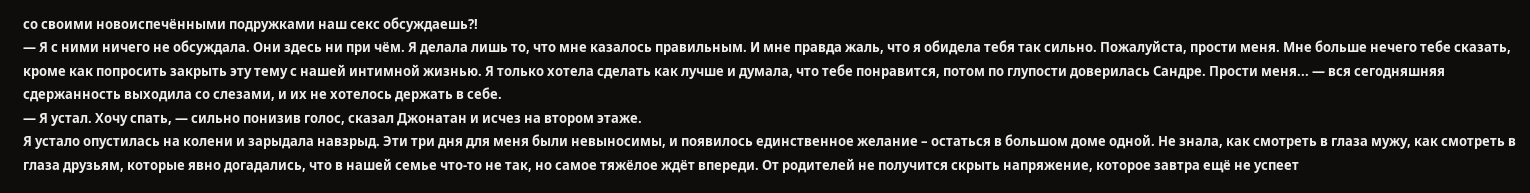со своими новоиспечёнными подружками наш секс обсуждаешь?!
— Я с ними ничего не обсуждала. Они здесь ни при чём. Я делала лишь то, что мне казалось правильным. И мне правда жаль, что я обидела тебя так сильно. Пожалуйста, прости меня. Мне больше нечего тебе сказать, кроме как попросить закрыть эту тему с нашей интимной жизнью. Я только хотела сделать как лучше и думала, что тебе понравится, потом по глупости доверилась Сандре. Прости меня... — вся сегодняшняя сдержанность выходила со слезами, и их не хотелось держать в себе.
— Я устал. Хочу спать, — сильно понизив голос, сказал Джонатан и исчез на втором этаже.
Я устало опустилась на колени и зарыдала навзрыд. Эти три дня для меня были невыносимы, и появилось единственное желание – остаться в большом доме одной. Не знала, как смотреть в глаза мужу, как смотреть в глаза друзьям, которые явно догадались, что в нашей семье что-то не так, но самое тяжёлое ждёт впереди. От родителей не получится скрыть напряжение, которое завтра ещё не успеет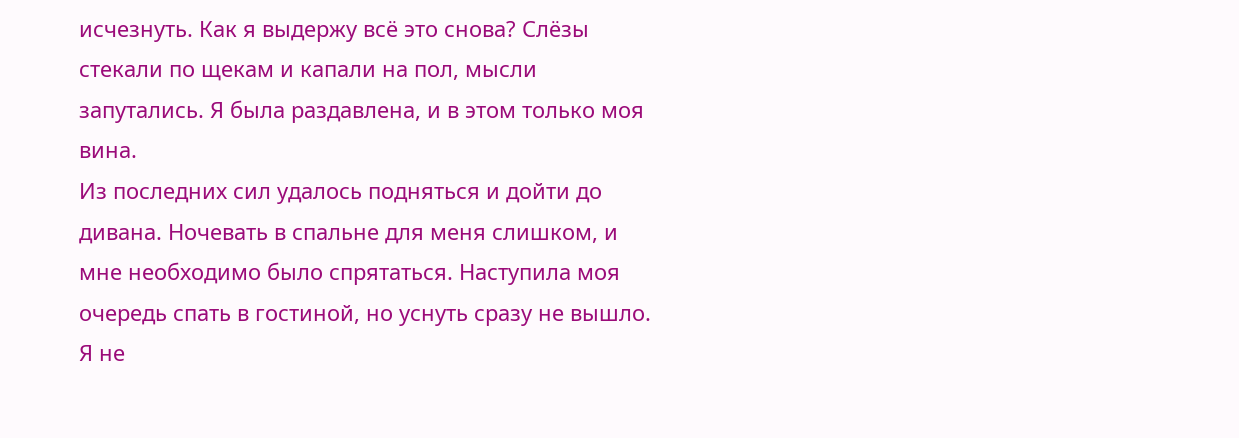исчезнуть. Как я выдержу всё это снова? Слёзы стекали по щекам и капали на пол, мысли запутались. Я была раздавлена, и в этом только моя вина.
Из последних сил удалось подняться и дойти до дивана. Ночевать в спальне для меня слишком, и мне необходимо было спрятаться. Наступила моя очередь спать в гостиной, но уснуть сразу не вышло. Я не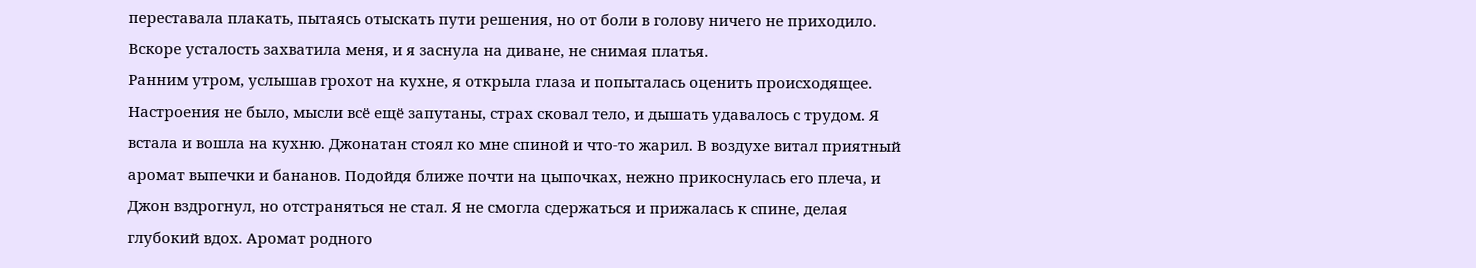переставала плакать, пытаясь отыскать пути решения, но от боли в голову ничего не приходило. Вскоре усталость захватила меня, и я заснула на диване, не снимая платья.
Ранним утром, услышав грохот на кухне, я открыла глаза и попыталась оценить происходящее. Настроения не было, мысли всё ещё запутаны, страх сковал тело, и дышать удавалось с трудом. Я встала и вошла на кухню. Джонатан стоял ко мне спиной и что-то жарил. В воздухе витал приятный аромат выпечки и бананов. Подойдя ближе почти на цыпочках, нежно прикоснулась его плеча, и Джон вздрогнул, но отстраняться не стал. Я не смогла сдержаться и прижалась к спине, делая глубокий вдох. Аромат родного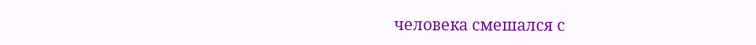человека смешался с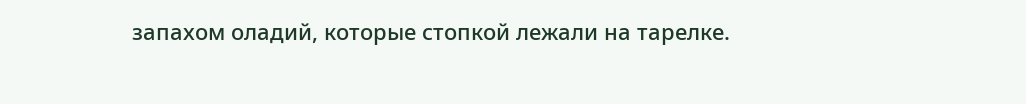запахом оладий, которые стопкой лежали на тарелке.